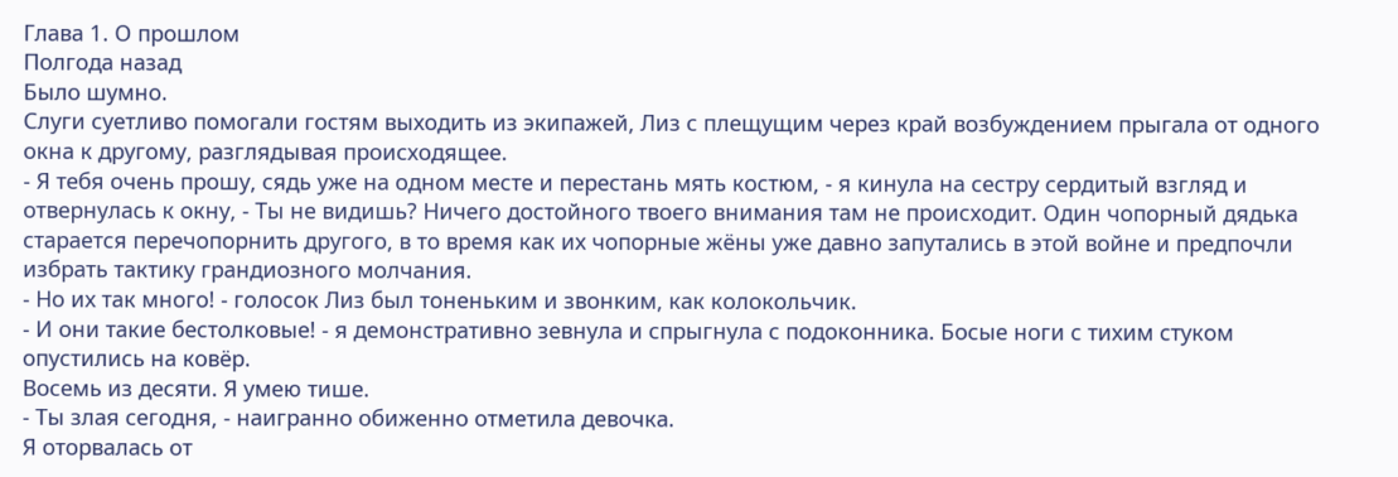Глава 1. О прошлом
Полгода назад
Было шумно.
Слуги суетливо помогали гостям выходить из экипажей, Лиз с плещущим через край возбуждением прыгала от одного окна к другому, разглядывая происходящее.
- Я тебя очень прошу, сядь уже на одном месте и перестань мять костюм, - я кинула на сестру сердитый взгляд и отвернулась к окну, - Ты не видишь? Ничего достойного твоего внимания там не происходит. Один чопорный дядька старается перечопорнить другого, в то время как их чопорные жёны уже давно запутались в этой войне и предпочли избрать тактику грандиозного молчания.
- Но их так много! - голосок Лиз был тоненьким и звонким, как колокольчик.
- И они такие бестолковые! - я демонстративно зевнула и спрыгнула с подоконника. Босые ноги с тихим стуком опустились на ковёр.
Восемь из десяти. Я умею тише.
- Ты злая сегодня, - наигранно обиженно отметила девочка.
Я оторвалась от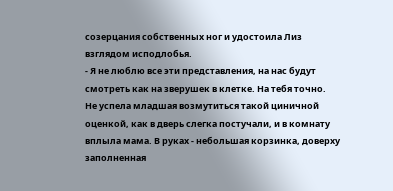созерцания собственных ног и удостоила Лиз взглядом исподлобья.
- Я не люблю все эти представления, на нас будут смотреть как на зверушек в клетке. На тебя точно.
Не успела младшая возмутиться такой циничной оценкой, как в дверь слегка постучали, и в комнату вплыла мама. В руках - небольшая корзинка, доверху заполненная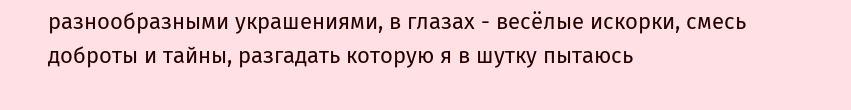разнообразными украшениями, в глазах - весёлые искорки, смесь доброты и тайны, разгадать которую я в шутку пытаюсь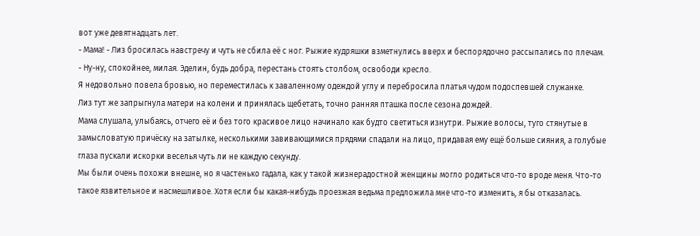вот уже девятнадцать лет.
- Мама! - Лиз бросилась навстречу и чуть не сбила её с ног. Рыжие кудряшки взметнулись вверх и беспорядочно рассыпались по плечам.
- Ну-ну, спокойнее, милая. Эделин, будь добра, перестань стоять столбом, освободи кресло.
Я недовольно повела бровью, но переместилась к заваленному одеждой углу и перебросила платья чудом подоспевшей служанке.
Лиз тут же запрыгнула матери на колени и принялась щебетать, точно ранняя пташка после сезона дождей.
Мама слушала, улыбаясь, отчего её и без того красивое лицо начинало как будто светиться изнутри. Рыжие волосы, туго стянутые в замысловатую причёску на затылке, несколькими завивающимися прядями спадали на лицо, придавая ему ещё больше сияния, а голубые глаза пускали искорки веселья чуть ли не каждую секунду.
Мы были очень похожи внешне, но я частенько гадала, как у такой жизнерадостной женщины могло родиться что-то вроде меня. Что-то такое язвительное и насмешливое. Хотя если бы какая-нибудь проезжая ведьма предложила мне что-то изменить, я бы отказалась.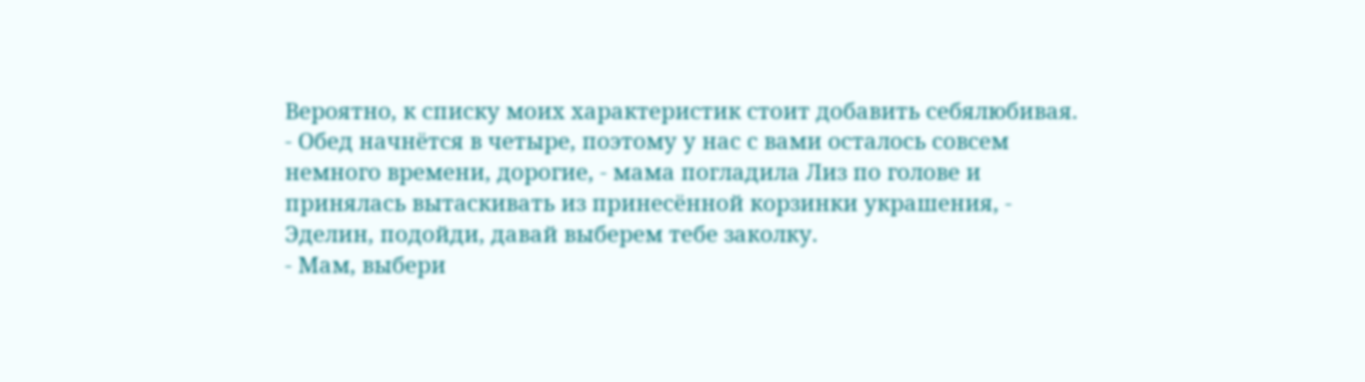Вероятно, к списку моих характеристик стоит добавить себялюбивая.
- Обед начнётся в четыре, поэтому у нас с вами осталось совсем немного времени, дорогие, - мама погладила Лиз по голове и принялась вытаскивать из принесённой корзинки украшения, - Эделин, подойди, давай выберем тебе заколку.
- Мам, выбери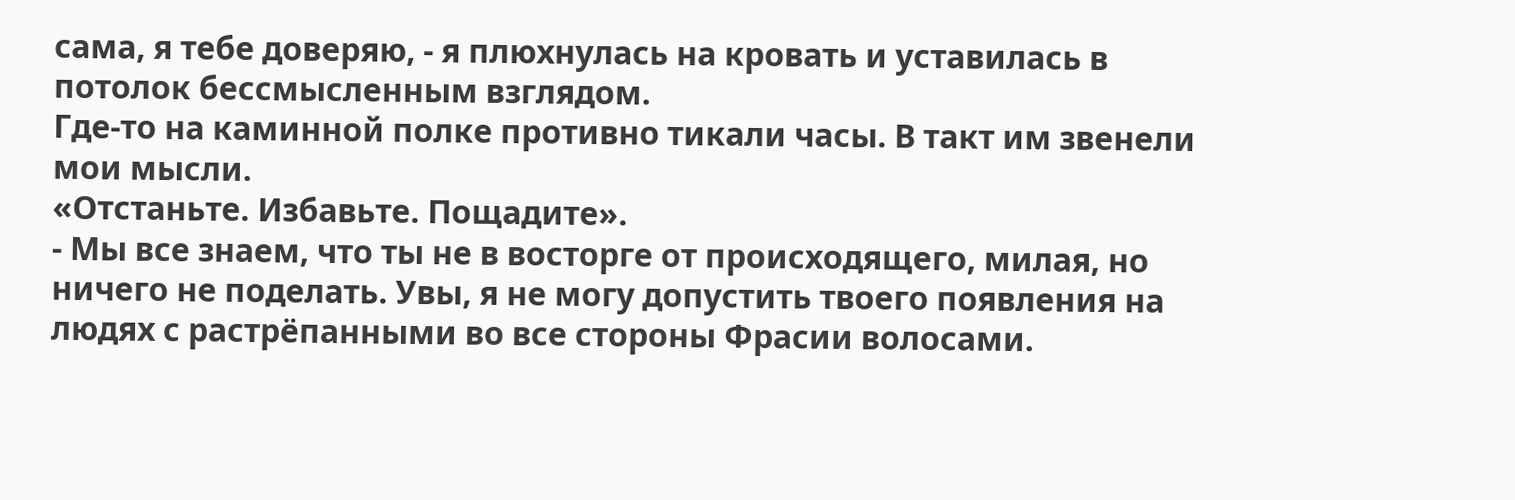сама, я тебе доверяю, - я плюхнулась на кровать и уставилась в потолок бессмысленным взглядом.
Где-то на каминной полке противно тикали часы. В такт им звенели мои мысли.
«Отстаньте. Избавьте. Пощадите».
- Мы все знаем, что ты не в восторге от происходящего, милая, но ничего не поделать. Увы, я не могу допустить твоего появления на людях с растрёпанными во все стороны Фрасии волосами.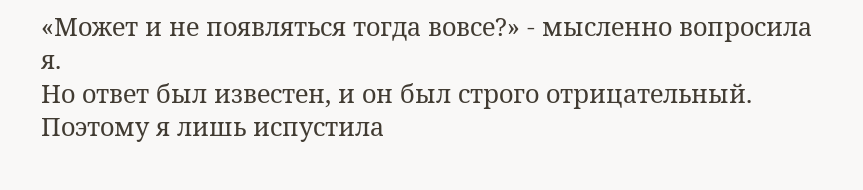«Может и не появляться тогда вовсе?» - мысленно вопросила я.
Но ответ был известен, и он был строго отрицательный. Поэтому я лишь испустила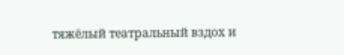тяжёлый театральный вздох и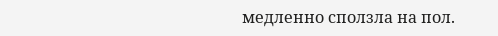медленно сползла на пол.